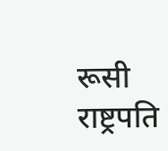रूसी राष्ट्रपति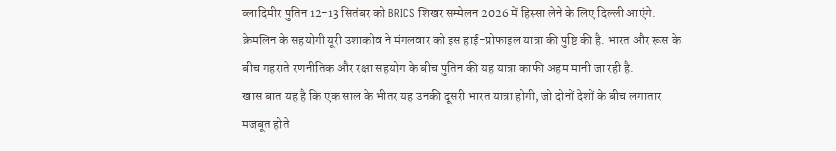व्लादिमीर पुतिन 12-13 सितंबर को BRICS शिखर सम्मेलन 2026 में हिस्सा लेने के लिए दिल्ली आएंगे. क्रेमलिन के सहयोगी यूरी उशाकोव ने मंगलवार को इस हाई-प्रोफाइल यात्रा की पुष्टि की है. भारत और रूस के बीच गहराते रणनीतिक और रक्षा सहयोग के बीच पुतिन की यह यात्रा काफी अहम मानी जा रही है.
खास बात यह है कि एक साल के भीतर यह उनकी दूसरी भारत यात्रा होगी, जो दोनों देशों के बीच लगातार मजबूत होते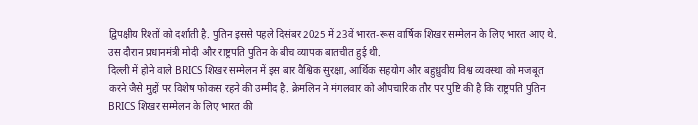द्विपक्षीय रिश्तों को दर्शाती है. पुतिन इससे पहले दिसंबर 2025 में 23वें भारत-रूस वार्षिक शिखर सम्मेलन के लिए भारत आए थे. उस दौरान प्रधानमंत्री मोदी और राष्ट्रपति पुतिन के बीच व्यापक बातचीत हुई थी.
दिल्ली में होने वाले BRICS शिखर सम्मेलन में इस बार वैश्विक सुरक्षा, आर्थिक सहयोग और बहुध्रुवीय विश्व व्यवस्था को मजबूत करने जैसे मुद्दों पर विशेष फोकस रहने की उम्मीद है. क्रेमलिन ने मंगलवार को औपचारिक तौर पर पुष्टि की है कि राष्ट्रपति पुतिन BRICS शिखर सम्मेलन के लिए भारत की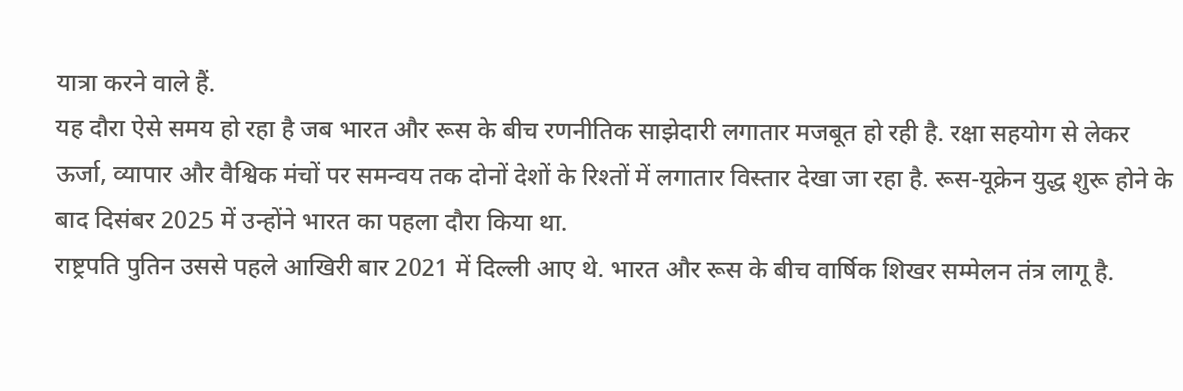यात्रा करने वाले हैं.
यह दौरा ऐसे समय हो रहा है जब भारत और रूस के बीच रणनीतिक साझेदारी लगातार मजबूत हो रही है. रक्षा सहयोग से लेकर ऊर्जा, व्यापार और वैश्विक मंचों पर समन्वय तक दोनों देशों के रिश्तों में लगातार विस्तार देखा जा रहा है. रूस-यूक्रेन युद्ध शुरू होने के बाद दिसंबर 2025 में उन्होंने भारत का पहला दौरा किया था.
राष्ट्रपति पुतिन उससे पहले आखिरी बार 2021 में दिल्ली आए थे. भारत और रूस के बीच वार्षिक शिखर सम्मेलन तंत्र लागू है.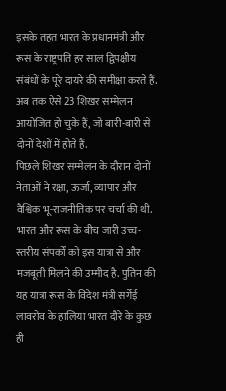इसके तहत भारत के प्रधानमंत्री और रूस के राष्ट्रपति हर साल द्विपक्षीय संबंधों के पूरे दायरे की समीक्षा करते हैं. अब तक ऐसे 23 शिखर सम्मेलन आयोजित हो चुके हैं, जो बारी-बारी से दोनों देशों में होते हैं.
पिछले शिखर सम्मेलन के दौरान दोनों नेताओं ने रक्षा, ऊर्जा, व्यापार और वैश्विक भू-राजनीतिक पर चर्चा की थी. भारत और रूस के बीच जारी उच्च-स्तरीय संपर्कों को इस यात्रा से और मजबूती मिलने की उम्मीद है. पुतिन की यह यात्रा रूस के विदेश मंत्री सर्गेई लावरोव के हालिया भारत दौरे के कुछ ही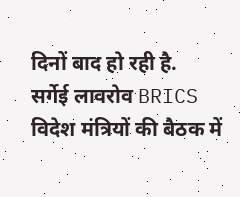दिनों बाद हो रही है.
सर्गेई लावरोव BRICS विदेश मंत्रियों की बैठक में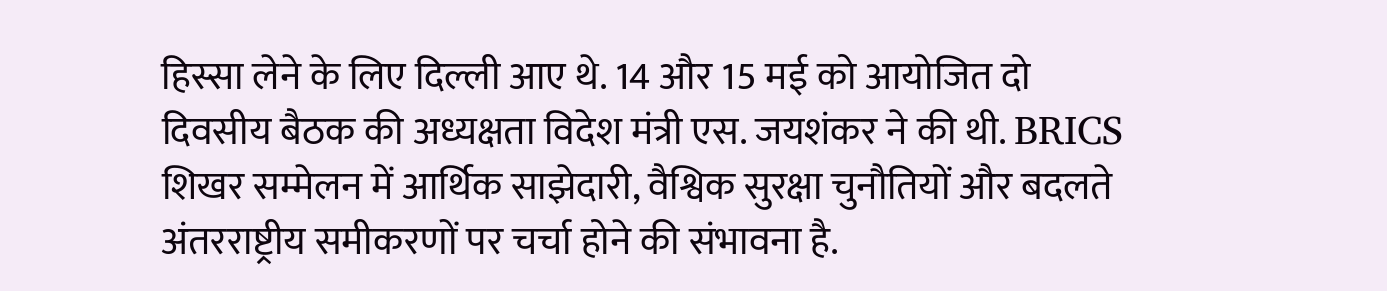हिस्सा लेने के लिए दिल्ली आए थे. 14 और 15 मई को आयोजित दो दिवसीय बैठक की अध्यक्षता विदेश मंत्री एस. जयशंकर ने की थी. BRICS शिखर सम्मेलन में आर्थिक साझेदारी, वैश्विक सुरक्षा चुनौतियों और बदलते अंतरराष्ट्रीय समीकरणों पर चर्चा होने की संभावना है.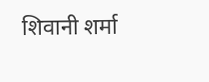शिवानी शर्मा